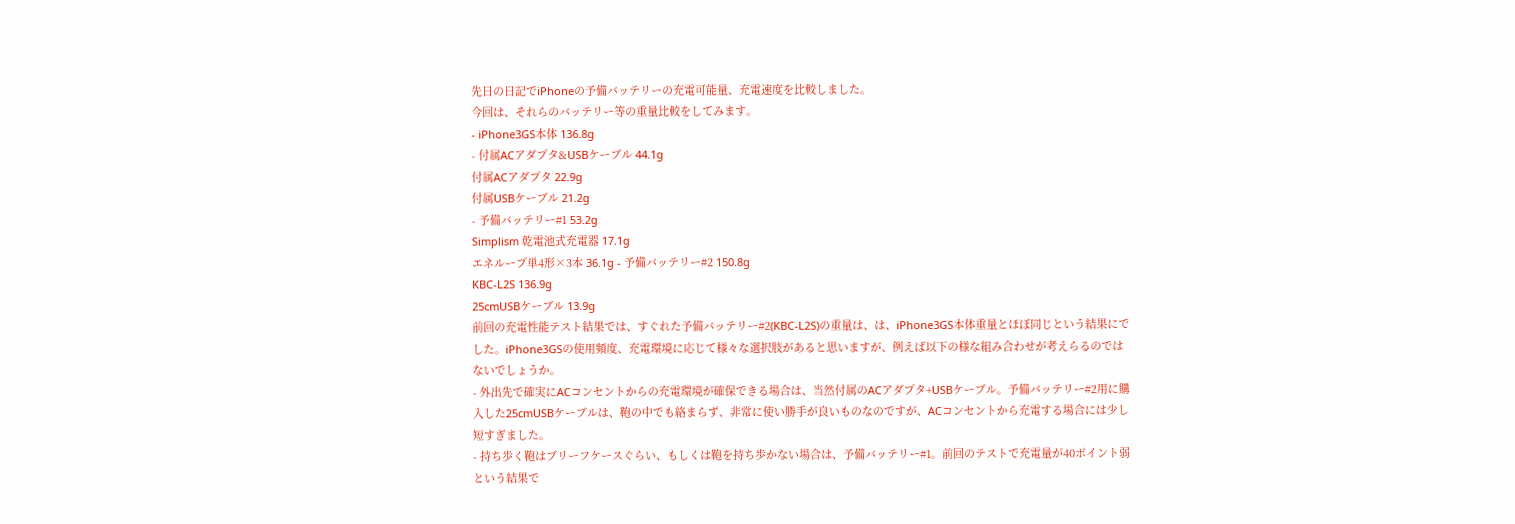先日の日記でiPhoneの予備バッテリーの充電可能量、充電速度を比較しました。
今回は、それらのバッテリー等の重量比較をしてみます。
- iPhone3GS本体 136.8g
- 付属ACアダプタ&USBケーブル 44.1g
付属ACアダプタ 22.9g
付属USBケーブル 21.2g
- 予備バッテリー#1 53.2g
Simplism 乾電池式充電器 17.1g
エネループ単4形×3本 36.1g - 予備バッテリー#2 150.8g
KBC-L2S 136.9g
25cmUSBケーブル 13.9g
前回の充電性能テスト結果では、すぐれた予備バッテリー#2(KBC-L2S)の重量は、は、iPhone3GS本体重量とほぼ同じという結果にでした。iPhone3GSの使用頻度、充電環境に応じて様々な選択肢があると思いますが、例えば以下の様な組み合わせが考えらるのではないでしょうか。
- 外出先で確実にACコンセントからの充電環境が確保できる場合は、当然付属のACアダプタ+USBケーブル。予備バッテリー#2用に購入した25cmUSBケーブルは、鞄の中でも絡まらず、非常に使い勝手が良いものなのですが、ACコンセントから充電する場合には少し短すぎました。
- 持ち歩く鞄はブリーフケースぐらい、もしくは鞄を持ち歩かない場合は、予備バッテリー#1。前回のテストで充電量が40ポイント弱という結果で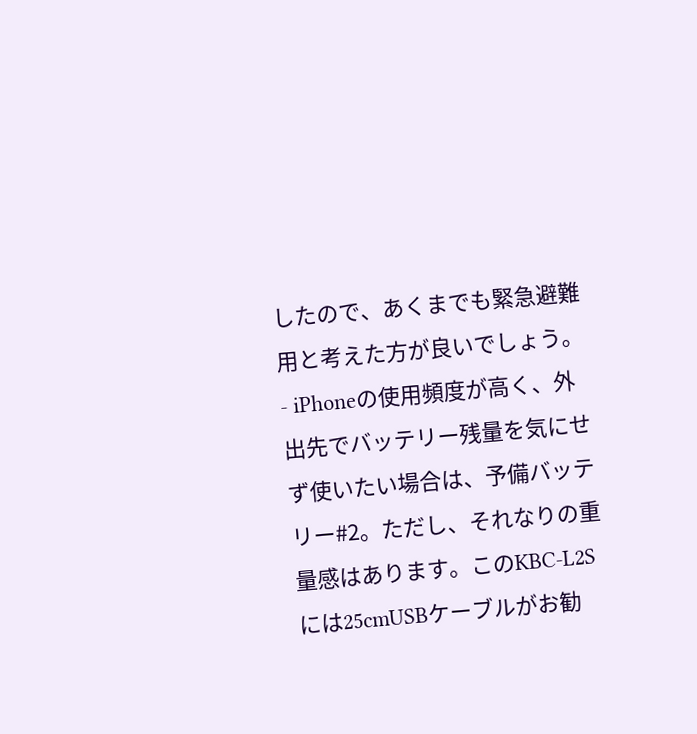したので、あくまでも緊急避難用と考えた方が良いでしょう。
- iPhoneの使用頻度が高く、外出先でバッテリー残量を気にせず使いたい場合は、予備バッテリー#2。ただし、それなりの重量感はあります。このKBC-L2Sには25cmUSBケーブルがお勧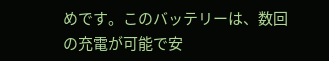めです。このバッテリーは、数回の充電が可能で安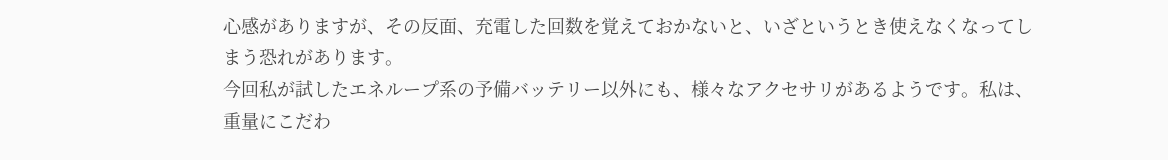心感がありますが、その反面、充電した回数を覚えておかないと、いざというとき使えなくなってしまう恐れがあります。
今回私が試したエネループ系の予備バッテリー以外にも、様々なアクセサリがあるようです。私は、重量にこだわ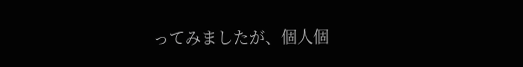ってみましたが、個人個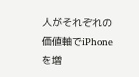人がそれぞれの価値軸でiPhoneを増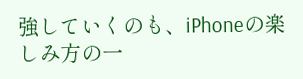強していくのも、iPhoneの楽しみ方の一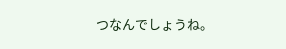つなんでしょうね。